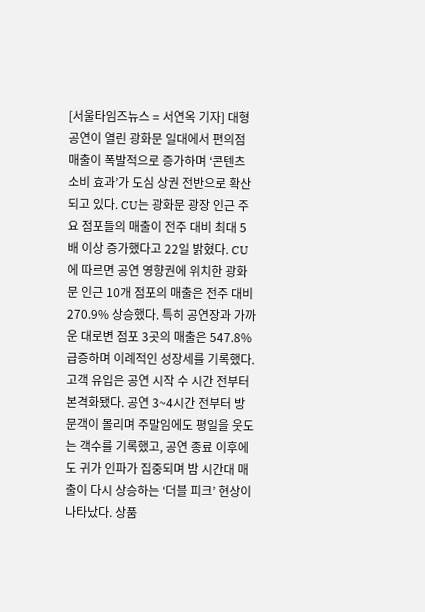[서울타임즈뉴스 = 서연옥 기자] 대형 공연이 열린 광화문 일대에서 편의점 매출이 폭발적으로 증가하며 ‘콘텐츠 소비 효과’가 도심 상권 전반으로 확산되고 있다. CU는 광화문 광장 인근 주요 점포들의 매출이 전주 대비 최대 5배 이상 증가했다고 22일 밝혔다. CU에 따르면 공연 영향권에 위치한 광화문 인근 10개 점포의 매출은 전주 대비 270.9% 상승했다. 특히 공연장과 가까운 대로변 점포 3곳의 매출은 547.8% 급증하며 이례적인 성장세를 기록했다. 고객 유입은 공연 시작 수 시간 전부터 본격화됐다. 공연 3~4시간 전부터 방문객이 몰리며 주말임에도 평일을 웃도는 객수를 기록했고, 공연 종료 이후에도 귀가 인파가 집중되며 밤 시간대 매출이 다시 상승하는 ‘더블 피크’ 현상이 나타났다. 상품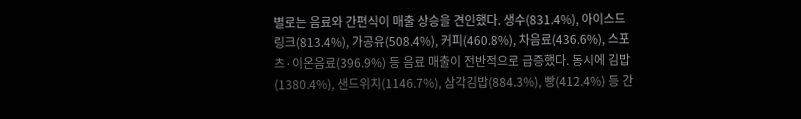별로는 음료와 간편식이 매출 상승을 견인했다. 생수(831.4%), 아이스드링크(813.4%), 가공유(508.4%), 커피(460.8%), 차음료(436.6%), 스포츠·이온음료(396.9%) 등 음료 매출이 전반적으로 급증했다. 동시에 김밥(1380.4%), 샌드위치(1146.7%), 삼각김밥(884.3%), 빵(412.4%) 등 간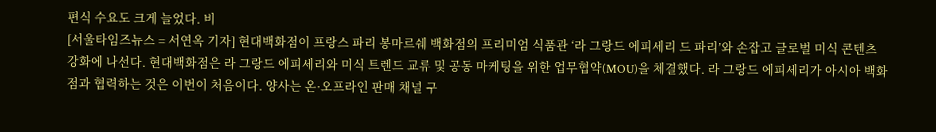편식 수요도 크게 늘었다. 비
[서울타임즈뉴스 = 서연옥 기자] 현대백화점이 프랑스 파리 봉마르쉐 백화점의 프리미엄 식품관 ‘라 그랑드 에피세리 드 파리’와 손잡고 글로벌 미식 콘텐츠 강화에 나선다. 현대백화점은 라 그랑드 에피세리와 미식 트렌드 교류 및 공동 마케팅을 위한 업무협약(MOU)을 체결했다. 라 그랑드 에피세리가 아시아 백화점과 협력하는 것은 이번이 처음이다. 양사는 온·오프라인 판매 채널 구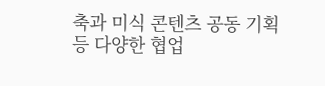축과 미식 콘텐츠 공동 기획 등 다양한 협업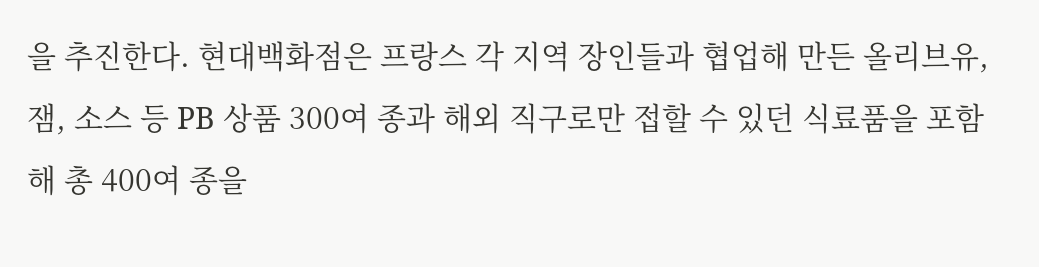을 추진한다. 현대백화점은 프랑스 각 지역 장인들과 협업해 만든 올리브유, 잼, 소스 등 PB 상품 300여 종과 해외 직구로만 접할 수 있던 식료품을 포함해 총 400여 종을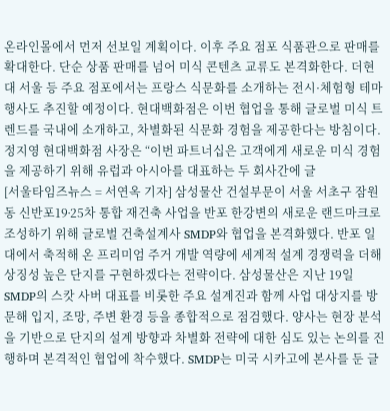온라인몰에서 먼저 선보일 계획이다. 이후 주요 점포 식품관으로 판매를 확대한다. 단순 상품 판매를 넘어 미식 콘텐츠 교류도 본격화한다. 더현대 서울 등 주요 점포에서는 프랑스 식문화를 소개하는 전시·체험형 테마 행사도 추진할 예정이다. 현대백화점은 이번 협업을 통해 글로벌 미식 트렌드를 국내에 소개하고, 차별화된 식문화 경험을 제공한다는 방침이다. 정지영 현대백화점 사장은 “이번 파트너십은 고객에게 새로운 미식 경험을 제공하기 위해 유럽과 아시아를 대표하는 두 회사간에 글
[서울타임즈뉴스 = 서연옥 기자] 삼성물산 건설부문이 서울 서초구 잠원동 신반포19∙25차 통합 재건축 사업을 반포 한강변의 새로운 랜드마크로 조성하기 위해 글로벌 건축설계사 SMDP와 협업을 본격화했다. 반포 일대에서 축적해 온 프리미엄 주거 개발 역량에 세계적 설계 경쟁력을 더해 상징성 높은 단지를 구현하겠다는 전략이다. 삼성물산은 지난 19일 SMDP의 스캇 사버 대표를 비롯한 주요 설계진과 함께 사업 대상지를 방문해 입지, 조망, 주변 환경 등을 종합적으로 점검했다. 양사는 현장 분석을 기반으로 단지의 설계 방향과 차별화 전략에 대한 심도 있는 논의를 진행하며 본격적인 협업에 착수했다. SMDP는 미국 시카고에 본사를 둔 글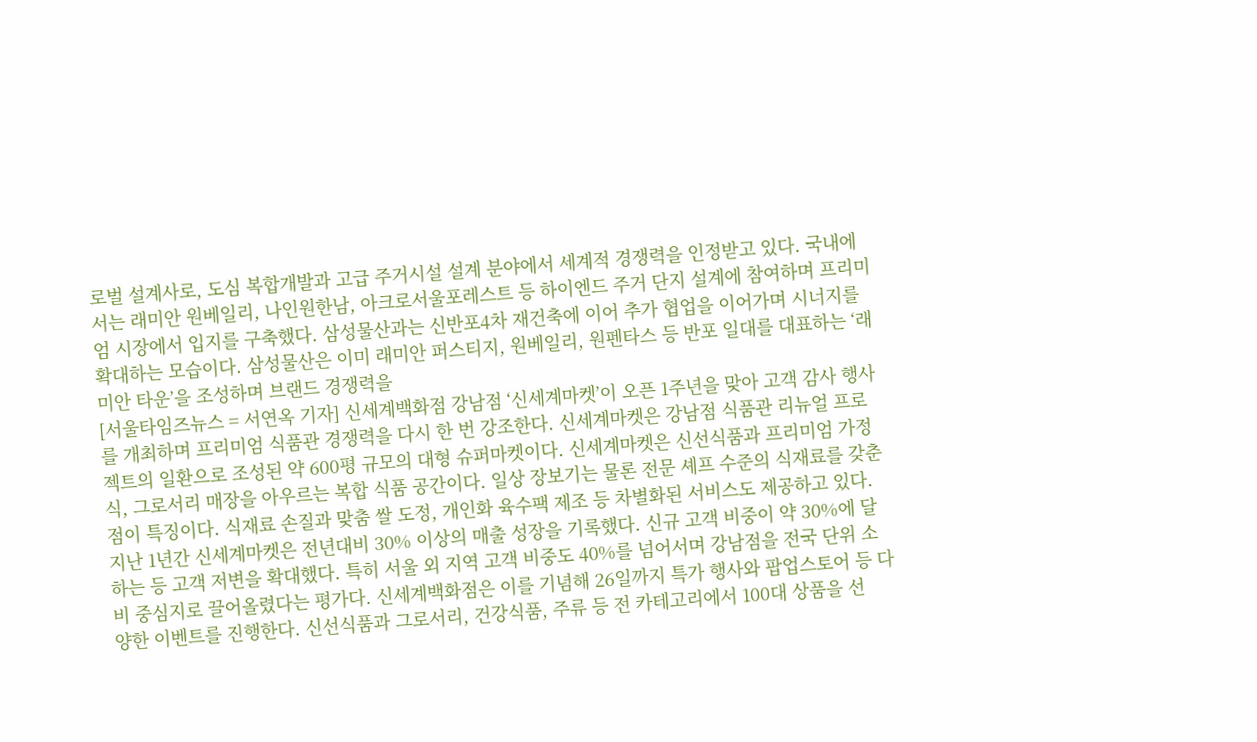로벌 설계사로, 도심 복합개발과 고급 주거시설 설계 분야에서 세계적 경쟁력을 인정받고 있다. 국내에서는 래미안 원베일리, 나인원한남, 아크로서울포레스트 등 하이엔드 주거 단지 설계에 참여하며 프리미엄 시장에서 입지를 구축했다. 삼성물산과는 신반포4차 재건축에 이어 추가 협업을 이어가며 시너지를 확대하는 모습이다. 삼성물산은 이미 래미안 퍼스티지, 원베일리, 원펜타스 등 반포 일대를 대표하는 ‘래미안 타운’을 조성하며 브랜드 경쟁력을
[서울타임즈뉴스 = 서연옥 기자] 신세계백화점 강남점 ‘신세계마켓’이 오픈 1주년을 맞아 고객 감사 행사를 개최하며 프리미엄 식품관 경쟁력을 다시 한 번 강조한다. 신세계마켓은 강남점 식품관 리뉴얼 프로젝트의 일환으로 조성된 약 600평 규모의 대형 슈퍼마켓이다. 신세계마켓은 신선식품과 프리미엄 가정식, 그로서리 매장을 아우르는 복합 식품 공간이다. 일상 장보기는 물론 전문 셰프 수준의 식재료를 갖춘 점이 특징이다. 식재료 손질과 맞춤 쌀 도정, 개인화 육수팩 제조 등 차별화된 서비스도 제공하고 있다. 지난 1년간 신세계마켓은 전년대비 30% 이상의 매출 성장을 기록했다. 신규 고객 비중이 약 30%에 달하는 등 고객 저변을 확대했다. 특히 서울 외 지역 고객 비중도 40%를 넘어서며 강남점을 전국 단위 소비 중심지로 끌어올렸다는 평가다. 신세계백화점은 이를 기념해 26일까지 특가 행사와 팝업스토어 등 다양한 이벤트를 진행한다. 신선식품과 그로서리, 건강식품, 주류 등 전 카테고리에서 100대 상품을 선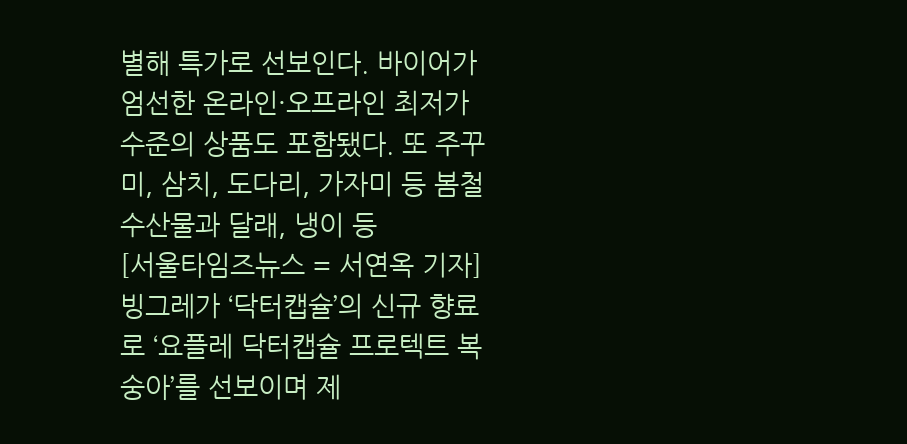별해 특가로 선보인다. 바이어가 엄선한 온라인·오프라인 최저가 수준의 상품도 포함됐다. 또 주꾸미, 삼치, 도다리, 가자미 등 봄철 수산물과 달래, 냉이 등
[서울타임즈뉴스 = 서연옥 기자] 빙그레가 ‘닥터캡슐’의 신규 향료로 ‘요플레 닥터캡슐 프로텍트 복숭아’를 선보이며 제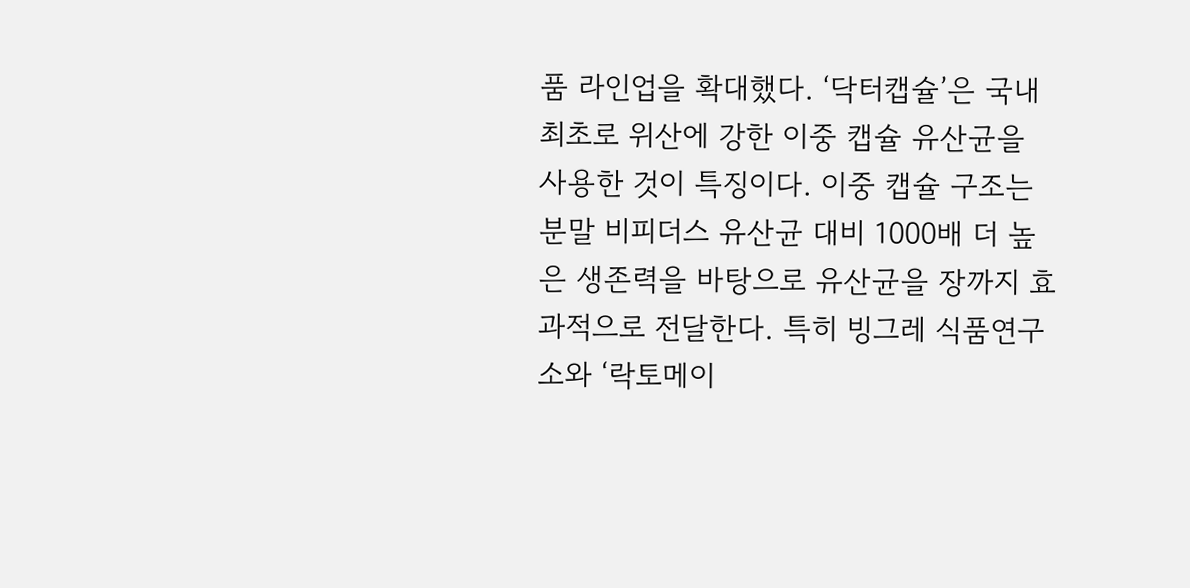품 라인업을 확대했다. ‘닥터캡슐’은 국내 최초로 위산에 강한 이중 캡슐 유산균을 사용한 것이 특징이다. 이중 캡슐 구조는 분말 비피더스 유산균 대비 1000배 더 높은 생존력을 바탕으로 유산균을 장까지 효과적으로 전달한다. 특히 빙그레 식품연구소와 ‘락토메이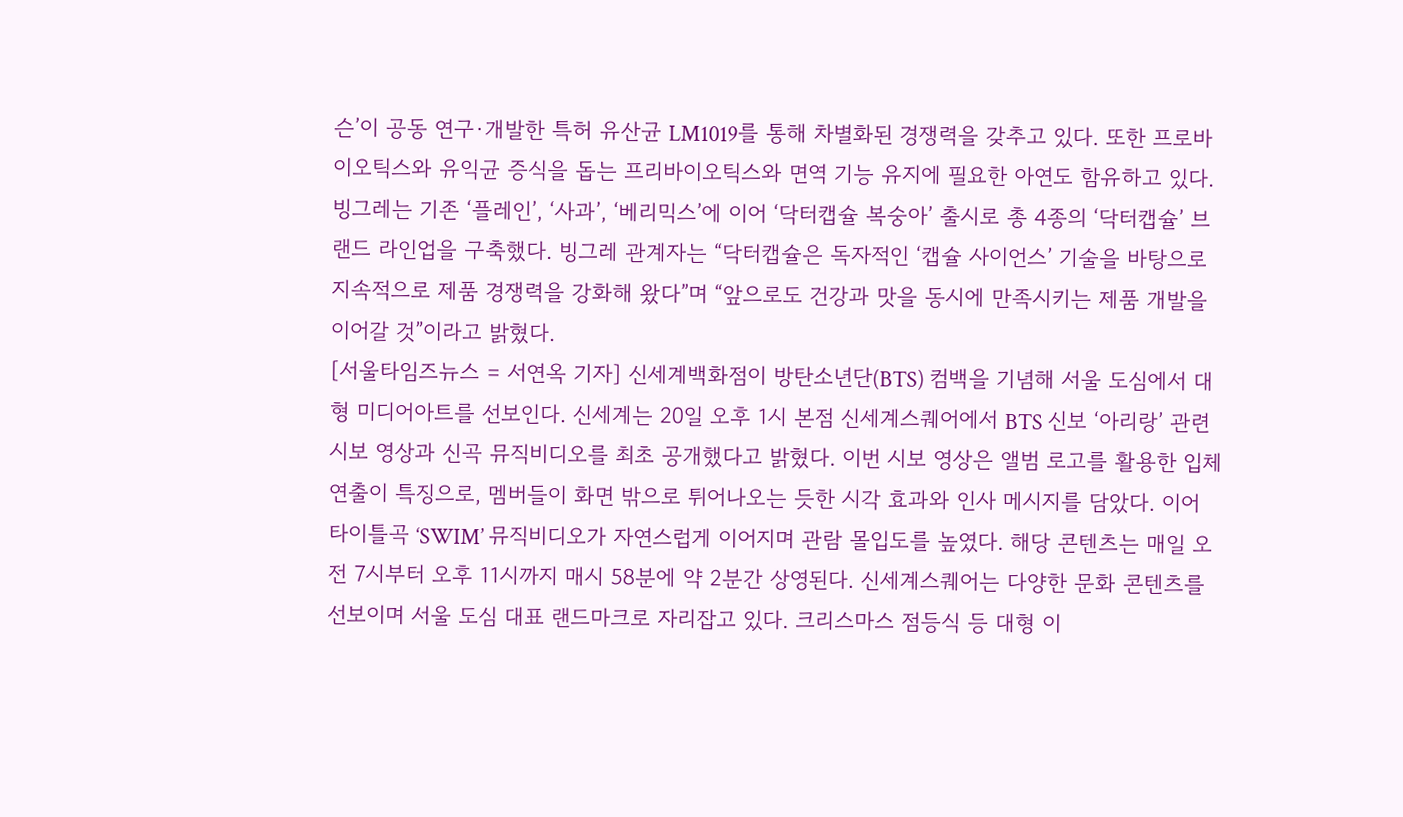슨’이 공동 연구·개발한 특허 유산균 LM1019를 통해 차별화된 경쟁력을 갖추고 있다. 또한 프로바이오틱스와 유익균 증식을 돕는 프리바이오틱스와 면역 기능 유지에 필요한 아연도 함유하고 있다. 빙그레는 기존 ‘플레인’, ‘사과’, ‘베리믹스’에 이어 ‘닥터캡슐 복숭아’ 출시로 총 4종의 ‘닥터캡슐’ 브랜드 라인업을 구축했다. 빙그레 관계자는 “닥터캡슐은 독자적인 ‘캡슐 사이언스’ 기술을 바탕으로 지속적으로 제품 경쟁력을 강화해 왔다”며 “앞으로도 건강과 맛을 동시에 만족시키는 제품 개발을 이어갈 것”이라고 밝혔다.
[서울타임즈뉴스 = 서연옥 기자] 신세계백화점이 방탄소년단(BTS) 컴백을 기념해 서울 도심에서 대형 미디어아트를 선보인다. 신세계는 20일 오후 1시 본점 신세계스퀘어에서 BTS 신보 ‘아리랑’ 관련 시보 영상과 신곡 뮤직비디오를 최초 공개했다고 밝혔다. 이번 시보 영상은 앨범 로고를 활용한 입체 연출이 특징으로, 멤버들이 화면 밖으로 튀어나오는 듯한 시각 효과와 인사 메시지를 담았다. 이어 타이틀곡 ‘SWIM’ 뮤직비디오가 자연스럽게 이어지며 관람 몰입도를 높였다. 해당 콘텐츠는 매일 오전 7시부터 오후 11시까지 매시 58분에 약 2분간 상영된다. 신세계스퀘어는 다양한 문화 콘텐츠를 선보이며 서울 도심 대표 랜드마크로 자리잡고 있다. 크리스마스 점등식 등 대형 이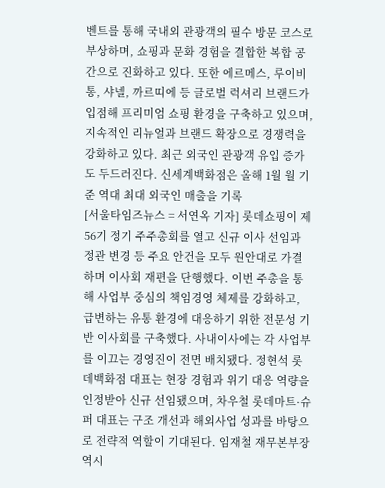벤트를 통해 국내외 관광객의 필수 방문 코스로 부상하며, 쇼핑과 문화 경험을 결합한 복합 공간으로 진화하고 있다. 또한 에르메스, 루이비통, 샤넬, 까르띠에 등 글로벌 럭셔리 브랜드가 입점해 프리미엄 쇼핑 환경을 구축하고 있으며, 지속적인 리뉴얼과 브랜드 확장으로 경쟁력을 강화하고 있다. 최근 외국인 관광객 유입 증가도 두드러진다. 신세계백화점은 올해 1월 월 기준 역대 최대 외국인 매출을 기록
[서울타임즈뉴스 = 서연옥 기자] 롯데쇼핑이 제56기 정기 주주총회를 열고 신규 이사 선임과 정관 변경 등 주요 안건을 모두 원안대로 가결하며 이사회 재편을 단행했다. 이번 주총을 통해 사업부 중심의 책임경영 체제를 강화하고, 급변하는 유통 환경에 대응하기 위한 전문성 기반 이사회를 구축했다. 사내이사에는 각 사업부를 이끄는 경영진이 전면 배치됐다. 정현석 롯데백화점 대표는 현장 경험과 위기 대응 역량을 인정받아 신규 선임됐으며, 차우철 롯데마트·슈퍼 대표는 구조 개선과 해외사업 성과를 바탕으로 전략적 역할이 기대된다. 임재철 재무본부장 역시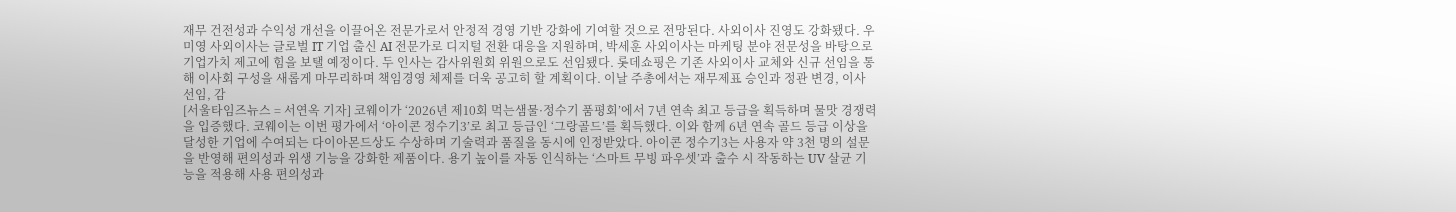재무 건전성과 수익성 개선을 이끌어온 전문가로서 안정적 경영 기반 강화에 기여할 것으로 전망된다. 사외이사 진영도 강화됐다. 우미영 사외이사는 글로벌 IT 기업 출신 AI 전문가로 디지털 전환 대응을 지원하며, 박세훈 사외이사는 마케팅 분야 전문성을 바탕으로 기업가치 제고에 힘을 보탤 예정이다. 두 인사는 감사위원회 위원으로도 선임됐다. 롯데쇼핑은 기존 사외이사 교체와 신규 선임을 통해 이사회 구성을 새롭게 마무리하며 책임경영 체제를 더욱 공고히 할 계획이다. 이날 주총에서는 재무제표 승인과 정관 변경, 이사 선임, 감
[서울타임즈뉴스 = 서연옥 기자] 코웨이가 ‘2026년 제10회 먹는샘물·정수기 품평회’에서 7년 연속 최고 등급을 획득하며 물맛 경쟁력을 입증했다. 코웨이는 이번 평가에서 ‘아이콘 정수기3’로 최고 등급인 ‘그랑골드’를 획득했다. 이와 함께 6년 연속 골드 등급 이상을 달성한 기업에 수여되는 다이아몬드상도 수상하며 기술력과 품질을 동시에 인정받았다. 아이콘 정수기3는 사용자 약 3천 명의 설문을 반영해 편의성과 위생 기능을 강화한 제품이다. 용기 높이를 자동 인식하는 ‘스마트 무빙 파우셋’과 출수 시 작동하는 UV 살균 기능을 적용해 사용 편의성과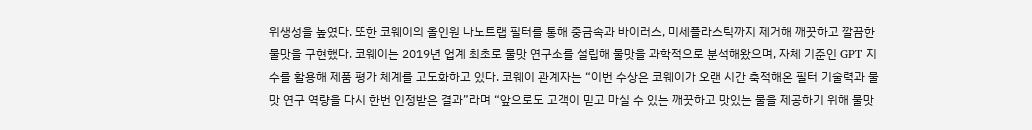위생성을 높였다. 또한 코웨이의 올인원 나노트랩 필터를 통해 중금속과 바이러스, 미세플라스틱까지 제거해 깨끗하고 깔끔한 물맛을 구현했다. 코웨이는 2019년 업계 최초로 물맛 연구소를 설립해 물맛을 과학적으로 분석해왔으며, 자체 기준인 GPT 지수를 활용해 제품 평가 체계를 고도화하고 있다. 코웨이 관계자는 “이번 수상은 코웨이가 오랜 시간 축적해온 필터 기술력과 물맛 연구 역량을 다시 한번 인정받은 결과”라며 “앞으로도 고객이 믿고 마실 수 있는 깨끗하고 맛있는 물을 제공하기 위해 물맛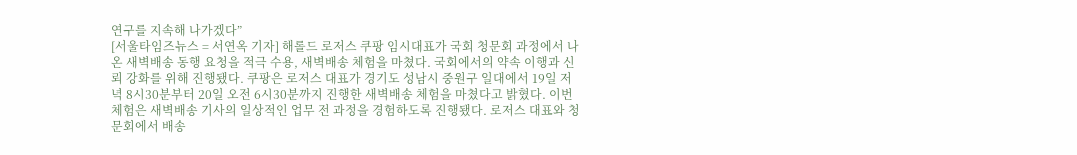연구를 지속해 나가겠다”
[서울타임즈뉴스 = 서연옥 기자] 해롤드 로저스 쿠팡 임시대표가 국회 청문회 과정에서 나온 새벽배송 동행 요청을 적극 수용, 새벽배송 체험을 마쳤다. 국회에서의 약속 이행과 신뢰 강화를 위해 진행됐다. 쿠팡은 로저스 대표가 경기도 성남시 중원구 일대에서 19일 저녁 8시30분부터 20일 오전 6시30분까지 진행한 새벽배송 체험을 마쳤다고 밝혔다. 이번 체험은 새벽배송 기사의 일상적인 업무 전 과정을 경험하도록 진행됐다. 로저스 대표와 청문회에서 배송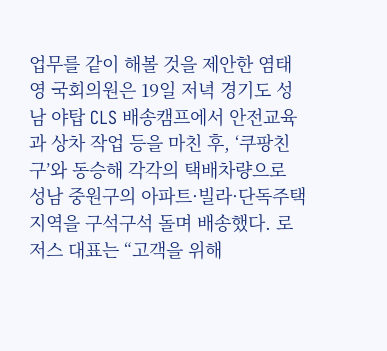업무를 같이 해볼 것을 제안한 염태영 국회의원은 19일 저녁 경기도 성남 야탑 CLS 배송캠프에서 안전교육과 상차 작업 등을 마친 후, ‘쿠팡친구’와 동승해 각각의 택배차량으로 성남 중원구의 아파트·빌라·단독주택 지역을 구석구석 돌며 배송했다. 로저스 대표는 “고객을 위해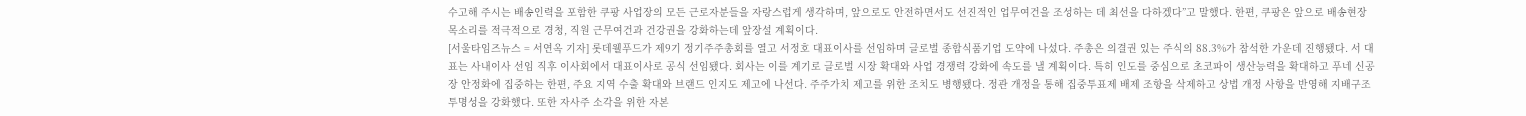수고해 주시는 배송인력을 포함한 쿠팡 사업장의 모든 근로자분들을 자랑스럽게 생각하며, 앞으로도 안전하면서도 선진적인 업무여건을 조성하는 데 최선을 다하겠다”고 말했다. 한편, 쿠팡은 앞으로 배송현장 목소리를 적극적으로 경청, 직원 근무여건과 건강권을 강화하는데 앞장설 계획이다.
[서울타임즈뉴스 = 서연옥 기자] 롯데웰푸드가 제9기 정기주주총회를 열고 서정호 대표이사를 선임하며 글로벌 종합식품기업 도약에 나섰다. 주총은 의결권 있는 주식의 88.3%가 참석한 가운데 진행됐다. 서 대표는 사내이사 선임 직후 이사회에서 대표이사로 공식 선임됐다. 회사는 이를 계기로 글로벌 시장 확대와 사업 경쟁력 강화에 속도를 낼 계획이다. 특히 인도를 중심으로 초코파이 생산능력을 확대하고 푸네 신공장 안정화에 집중하는 한편, 주요 지역 수출 확대와 브랜드 인지도 제고에 나선다. 주주가치 제고를 위한 조치도 병행됐다. 정관 개정을 통해 집중투표제 배제 조항을 삭제하고 상법 개정 사항을 반영해 지배구조 투명성을 강화했다. 또한 자사주 소각을 위한 자본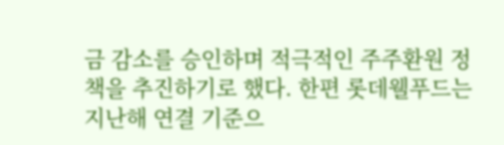금 감소를 승인하며 적극적인 주주환원 정책을 추진하기로 했다. 한편 롯데웰푸드는 지난해 연결 기준으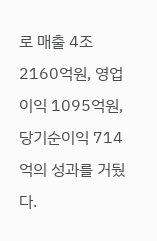로 매출 4조 2160억원, 영업이익 1095억원, 당기순이익 714억의 성과를 거뒀다.